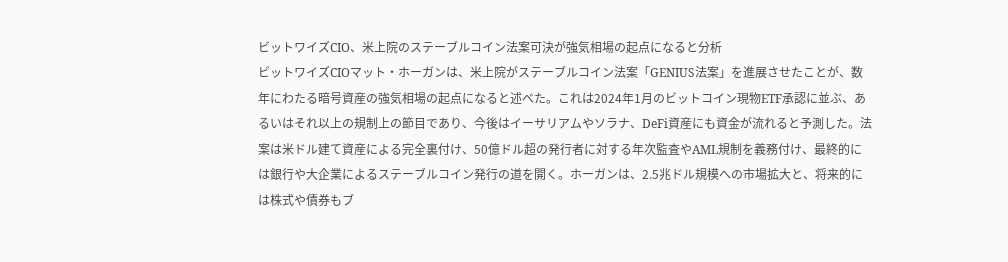ビットワイズCIO、米上院のステーブルコイン法案可決が強気相場の起点になると分析
ビットワイズCIOマット・ホーガンは、米上院がステーブルコイン法案「GENIUS法案」を進展させたことが、数年にわたる暗号資産の強気相場の起点になると述べた。これは2024年1月のビットコイン現物ETF承認に並ぶ、あるいはそれ以上の規制上の節目であり、今後はイーサリアムやソラナ、DeFi資産にも資金が流れると予測した。法案は米ドル建て資産による完全裏付け、50億ドル超の発行者に対する年次監査やAML規制を義務付け、最終的には銀行や大企業によるステーブルコイン発行の道を開く。ホーガンは、2.5兆ドル規模への市場拡大と、将来的には株式や債券もブ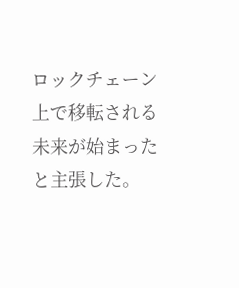ロックチェーン上で移転される未来が始まったと主張した。